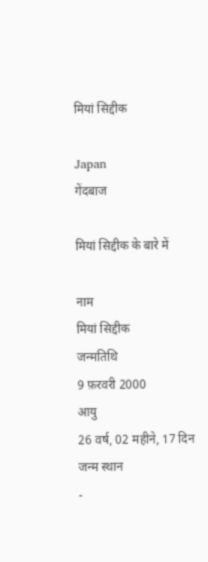मियां सिद्दीक

Japan
गेंदबाज

मियां सिद्दीक के बारे में

नाम
मियां सिद्दीक
जन्मतिथि
9 फ़रवरी 2000
आयु
26 वर्ष, 02 महीने, 17 दिन
जन्म स्थान
-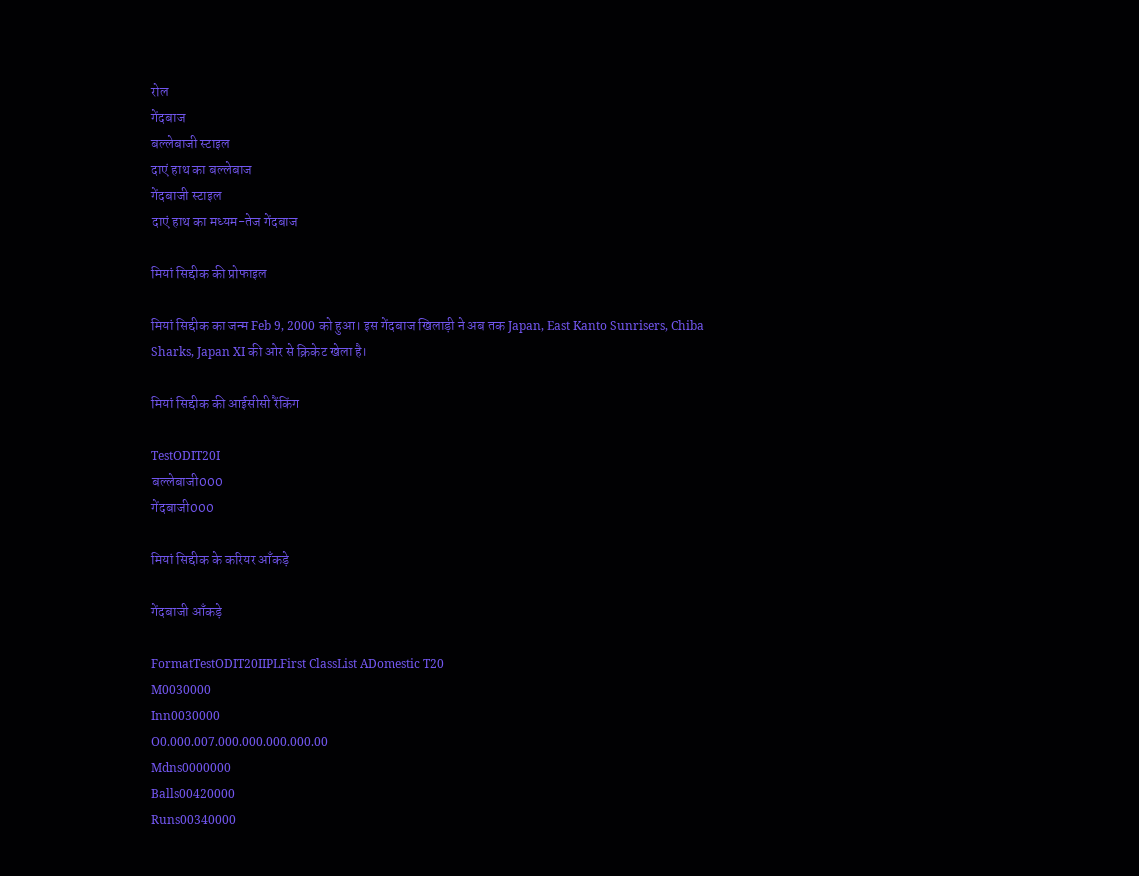रोल
गेंदबाज
बल्लेबाजी स्टाइल
दाएं हाथ का बल्लेबाज
गेंदबाजी स्टाइल
दाएं हाथ का मध्यम-तेज गेंदबाज

मियां सिद्दीक की प्रोफाइल

मियां सिद्दीक का जन्म Feb 9, 2000 को हुआ। इस गेंदबाज खिलाड़ी ने अब तक Japan, East Kanto Sunrisers, Chiba Sharks, Japan XI की ओर से क्रिकेट खेला है।

मियां सिद्दीक की आईसीसी रैंकिंग

TestODIT20I
बल्लेबाजी000
गेंदबाजी000

मियां सिद्दीक के करियर आँकड़े

गेंदबाजी आँकड़े

FormatTestODIT20IIPLFirst ClassList ADomestic T20
M0030000
Inn0030000
O0.000.007.000.000.000.000.00
Mdns0000000
Balls00420000
Runs00340000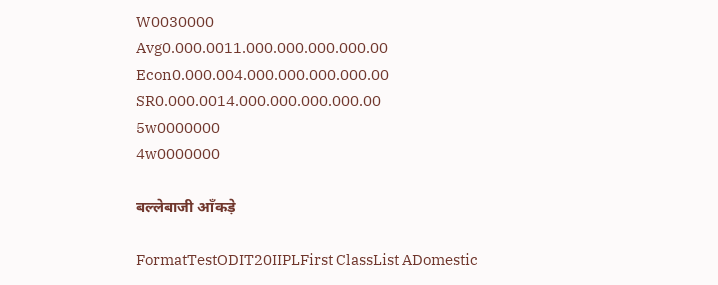W0030000
Avg0.000.0011.000.000.000.000.00
Econ0.000.004.000.000.000.000.00
SR0.000.0014.000.000.000.000.00
5w0000000
4w0000000

बल्लेबाजी आँकड़े

FormatTestODIT20IIPLFirst ClassList ADomestic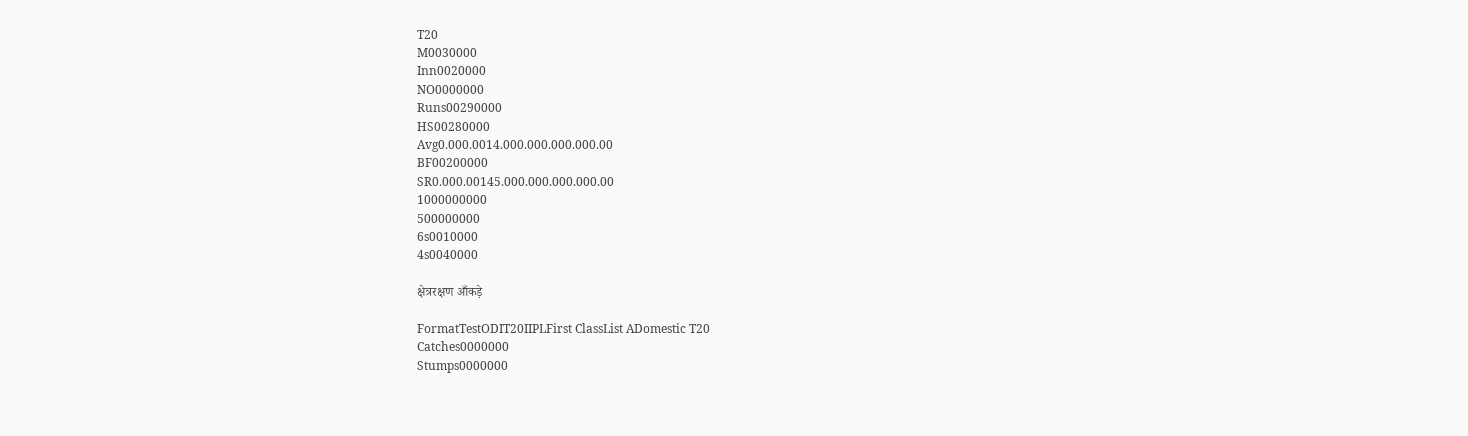T20
M0030000
Inn0020000
NO0000000
Runs00290000
HS00280000
Avg0.000.0014.000.000.000.000.00
BF00200000
SR0.000.00145.000.000.000.000.00
1000000000
500000000
6s0010000
4s0040000

क्षेत्ररक्षण आँकड़े

FormatTestODIT20IIPLFirst ClassList ADomestic T20
Catches0000000
Stumps0000000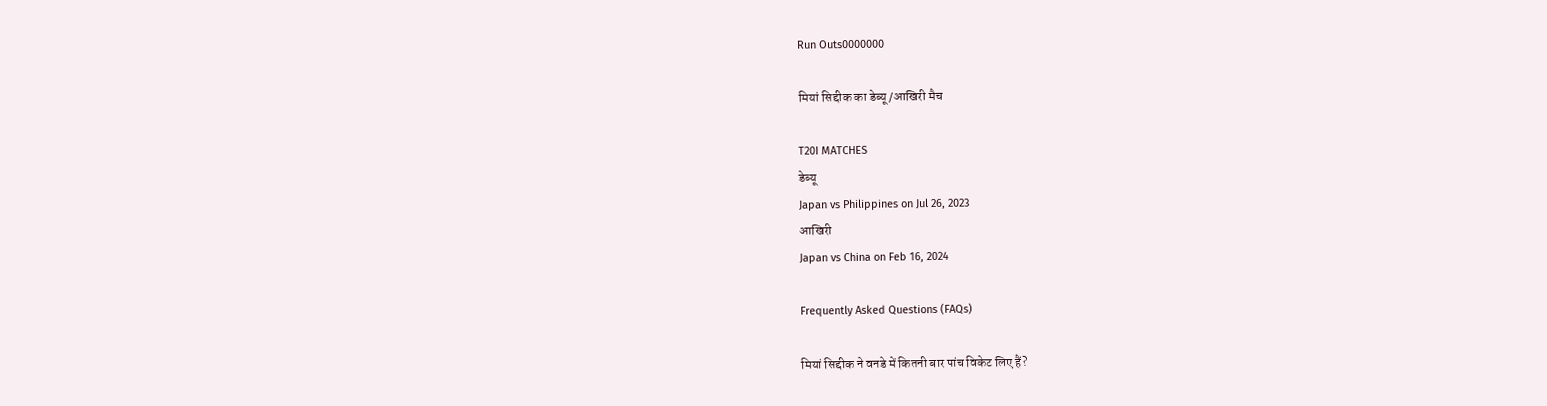Run Outs0000000

मियां सिद्दीक का डेब्यू/आखिरी मैच

T20I MATCHES
डेब्यू
Japan vs Philippines on Jul 26, 2023
आखिरी
Japan vs China on Feb 16, 2024

Frequently Asked Questions (FAQs)

मियां सिद्दीक ने वनडे में कितनी बार पांच विकेट लिए हैं?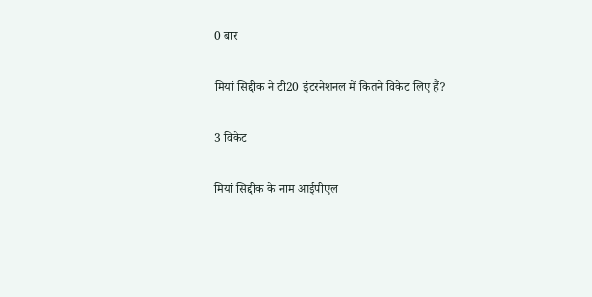0 बार

मियां सिद्दीक ने टी20 इंटरनेशनल में कितने विकेट लिए हैं?

3 विकेट

मियां सिद्दीक के नाम आईपीएल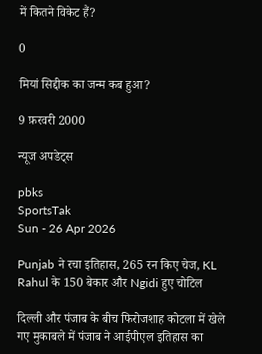में कितने विकेट हैं?

0

मियां सिद्दीक का जन्म कब हुआ?

9 फ़रवरी 2000

न्यूज अपडेट्स

pbks
SportsTak
Sun - 26 Apr 2026

Punjab ने रचा इतिहास, 265 रन किए चेज, KL Rahul के 150 बेकार और Ngidi हुए चोटिल

दिल्ली और पंजाब के बीच फिरोजशाह कोटला में खेले गए मुकाबले में पंजाब ने आईपीएल इतिहास का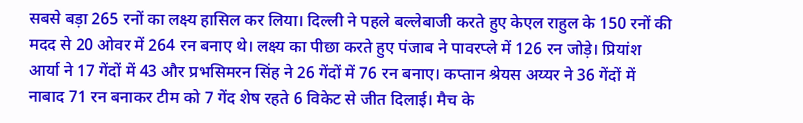सबसे बड़ा 265 रनों का लक्ष्य हासिल कर लिया। दिल्ली ने पहले बल्लेबाजी करते हुए केएल राहुल के 150 रनों की मदद से 20 ओवर में 264 रन बनाए थे। लक्ष्य का पीछा करते हुए पंजाब ने पावरप्ले में 126 रन जोड़े। प्रियांश आर्या ने 17 गेंदों में 43 और प्रभसिमरन सिंह ने 26 गेंदों में 76 रन बनाए। कप्तान श्रेयस अय्यर ने 36 गेंदों में नाबाद 71 रन बनाकर टीम को 7 गेंद शेष रहते 6 विकेट से जीत दिलाई। मैच के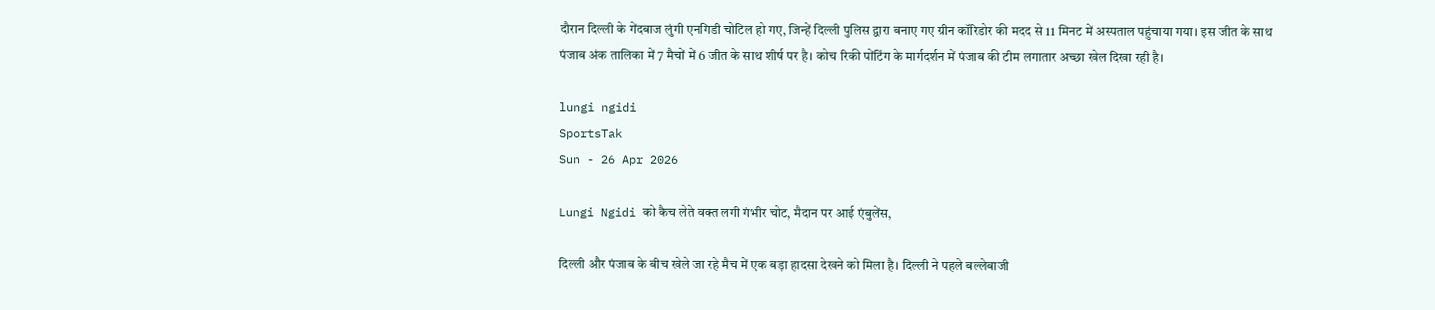दौरान दिल्ली के गेंदबाज लुंगी एनगिडी चोटिल हो गए, जिन्हें दिल्ली पुलिस द्वारा बनाए गए ग्रीन कॉरिडोर की मदद से 11 मिनट में अस्पताल पहुंचाया गया। इस जीत के साथ पंजाब अंक तालिका में 7 मैचों में 6 जीत के साथ शीर्ष पर है। कोच रिकी पोंटिंग के मार्गदर्शन में पंजाब की टीम लगातार अच्छा खेल दिखा रही है।

lungi ngidi
SportsTak
Sun - 26 Apr 2026

Lungi Ngidi को कैच लेते वक्त लगी गंभीर चोट, मैदान पर आई एंबुलेंस,

दिल्ली और पंजाब के बीच खेले जा रहे मैच में एक बड़ा हादसा देखने को मिला है। दिल्ली ने पहले बल्लेबाजी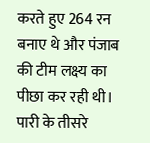करते हुए 264 रन बनाए थे और पंजाब की टीम लक्ष्य का पीछा कर रही थी। पारी के तीसरे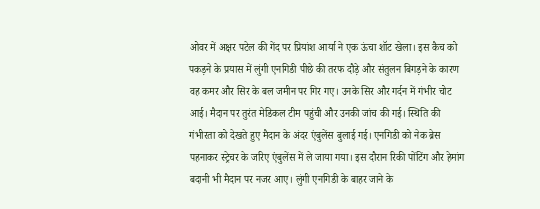ओवर में अक्षर पटेल की गेंद पर प्रियांश आर्या ने एक ऊंचा शॉट खेला। इस कैच को पकड़ने के प्रयास में लुंगी एनगिडी पीछे की तरफ दौड़े और संतुलन बिगड़ने के कारण वह कमर और सिर के बल जमीन पर गिर गए। उनके सिर और गर्दन में गंभीर चोट आई। मैदान पर तुरंत मेडिकल टीम पहुंची और उनकी जांच की गई। स्थिति की गंभीरता को देखते हुए मैदान के अंदर एंबुलेंस बुलाई गई। एनगिडी को नेक ब्रेस पहनाकर स्ट्रेचर के जरिए एंबुलेंस में ले जाया गया। इस दौरान रिकी पोंटिंग और हेमांग बदानी भी मैदान पर नजर आए। लुंगी एनगिडी के बाहर जाने के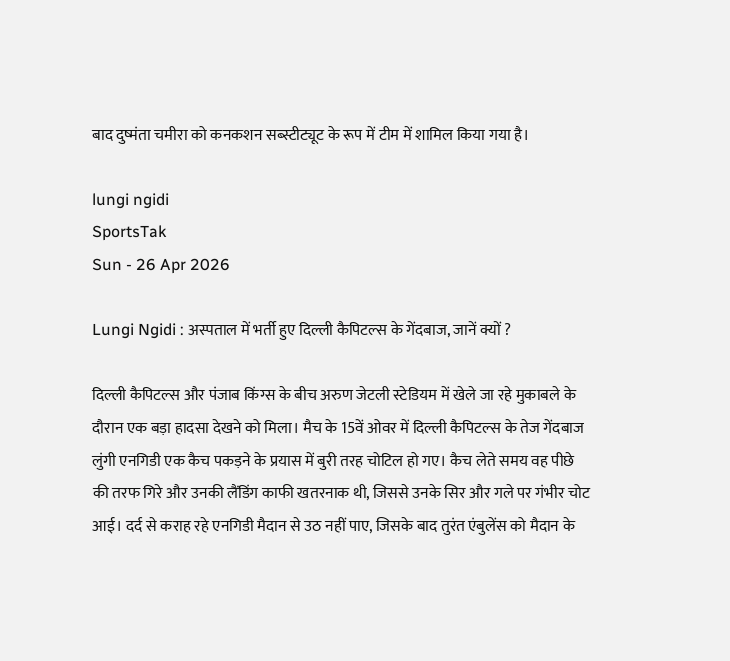बाद दुष्मंता चमीरा को कनकशन सब्स्टीट्यूट के रूप में टीम में शामिल किया गया है।

lungi ngidi
SportsTak
Sun - 26 Apr 2026

Lungi Ngidi : अस्पताल में भर्ती हुए दिल्ली कैपिटल्स के गेंदबाज, जानें क्यों ?

दिल्ली कैपिटल्स और पंजाब किंग्स के बीच अरुण जेटली स्टेडियम में खेले जा रहे मुकाबले के दौरान एक बड़ा हादसा देखने को मिला। मैच के 15वें ओवर में दिल्ली कैपिटल्स के तेज गेंदबाज लुंगी एनगिडी एक कैच पकड़ने के प्रयास में बुरी तरह चोटिल हो गए। कैच लेते समय वह पीछे की तरफ गिरे और उनकी लैंडिंग काफी खतरनाक थी, जिससे उनके सिर और गले पर गंभीर चोट आई। दर्द से कराह रहे एनगिडी मैदान से उठ नहीं पाए, जिसके बाद तुरंत एंबुलेंस को मैदान के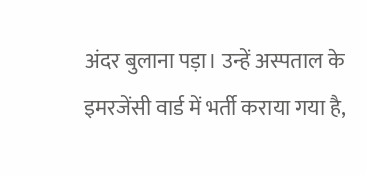अंदर बुलाना पड़ा। उन्हें अस्पताल के इमरजेंसी वार्ड में भर्ती कराया गया है,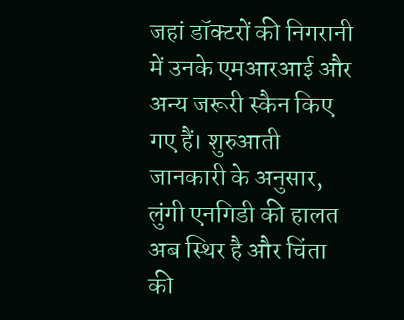जहां डॉक्टरों की निगरानी में उनके एमआरआई और अन्य जरूरी स्कैन किए गए हैं। शुरुआती जानकारी के अनुसार, लुंगी एनगिडी की हालत अब स्थिर है और चिंता की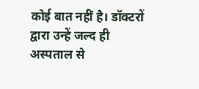कोई बात नहीं है। डॉक्टरों द्वारा उन्हें जल्द ही अस्पताल से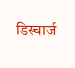डिस्चार्ज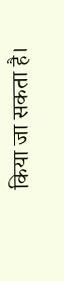किया जा सकता है।